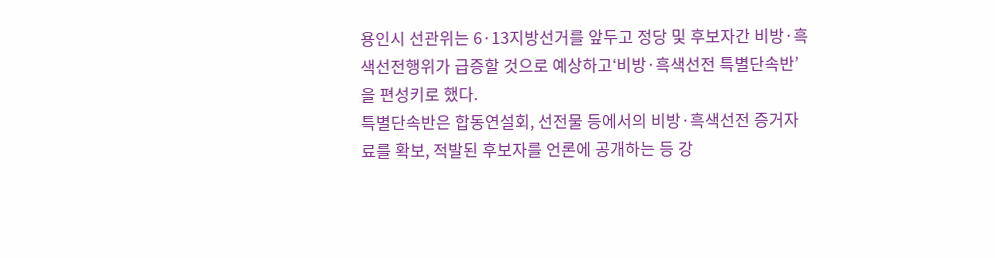용인시 선관위는 6·13지방선거를 앞두고 정당 및 후보자간 비방·흑색선전행위가 급증할 것으로 예상하고‘비방·흑색선전 특별단속반’을 편성키로 했다.
특별단속반은 합동연설회, 선전물 등에서의 비방·흑색선전 증거자료를 확보, 적발된 후보자를 언론에 공개하는 등 강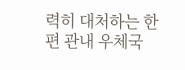력히 대처하는 한편 관내 우체국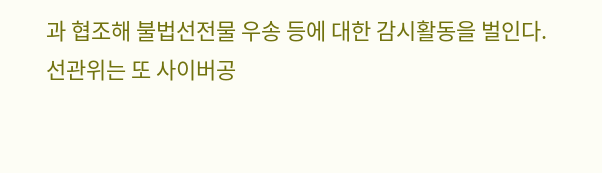과 협조해 불법선전물 우송 등에 대한 감시활동을 벌인다.
선관위는 또 사이버공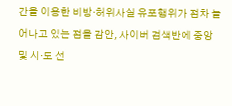간을 이용한 비방·허위사실 유포행위가 점차 늘어나고 있는 점을 감안, 사이버 검색반에 중앙 및 시·도 선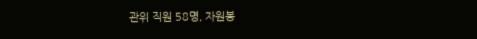관위 직원 58명, 자원봉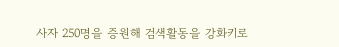사자 250명을 증원해 검색활동을 강화키로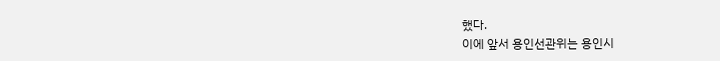했다.
이에 앞서 용인선관위는 용인시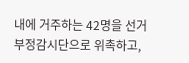내에 거주하는 42명을 선거부정감시단으로 위촉하고,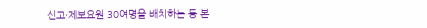신고·제보요원 30여명을 배치하는 등 본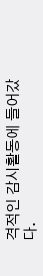격적인 감시활동에 들어갔다.